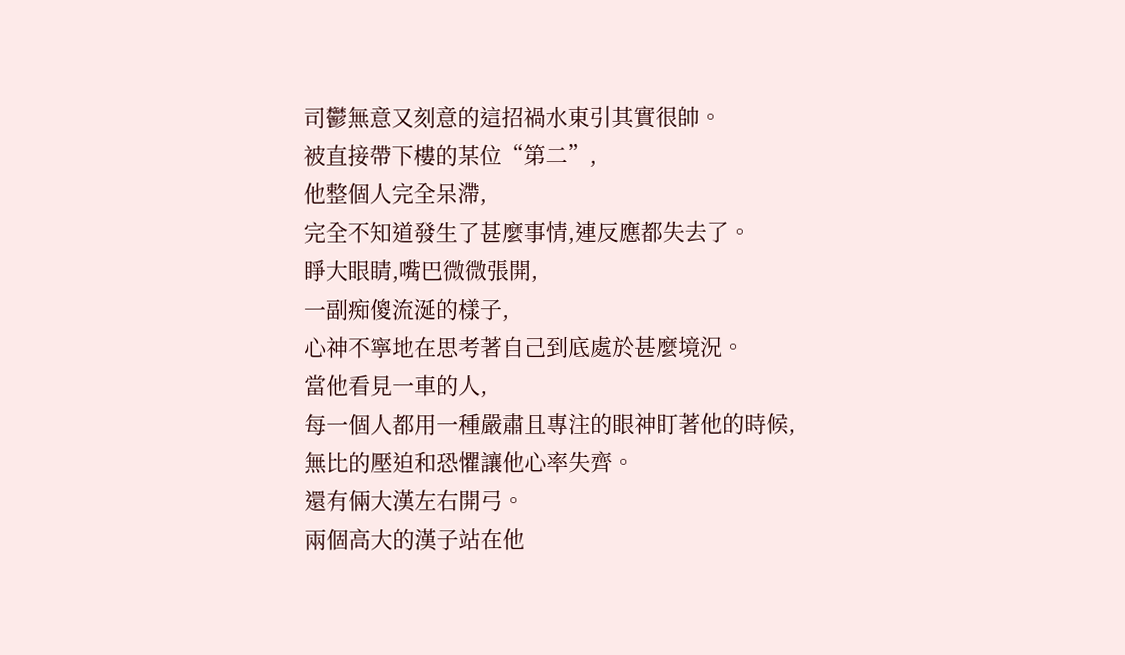司鬱無意又刻意的這招禍水東引其實很帥。
被直接帶下樓的某位“第二”,
他整個人完全呆滯,
完全不知道發生了甚麼事情,連反應都失去了。
睜大眼睛,嘴巴微微張開,
一副痴傻流涎的樣子,
心神不寧地在思考著自己到底處於甚麼境況。
當他看見一車的人,
每一個人都用一種嚴肅且專注的眼神盯著他的時候,
無比的壓迫和恐懼讓他心率失齊。
還有倆大漢左右開弓。
兩個高大的漢子站在他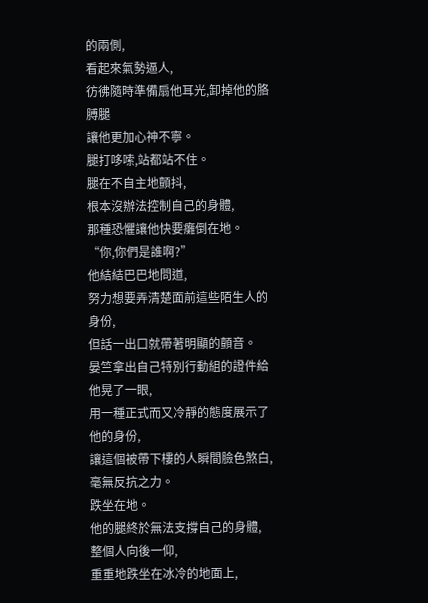的兩側,
看起來氣勢逼人,
彷彿隨時準備扇他耳光,卸掉他的胳膊腿
讓他更加心神不寧。
腿打哆嗦,站都站不住。
腿在不自主地顫抖,
根本沒辦法控制自己的身體,
那種恐懼讓他快要癱倒在地。
“你,你們是誰啊?”
他結結巴巴地問道,
努力想要弄清楚面前這些陌生人的身份,
但話一出口就帶著明顯的顫音。
晏竺拿出自己特別行動組的證件給他晃了一眼,
用一種正式而又冷靜的態度展示了他的身份,
讓這個被帶下樓的人瞬間臉色煞白,
毫無反抗之力。
跌坐在地。
他的腿終於無法支撐自己的身體,
整個人向後一仰,
重重地跌坐在冰冷的地面上,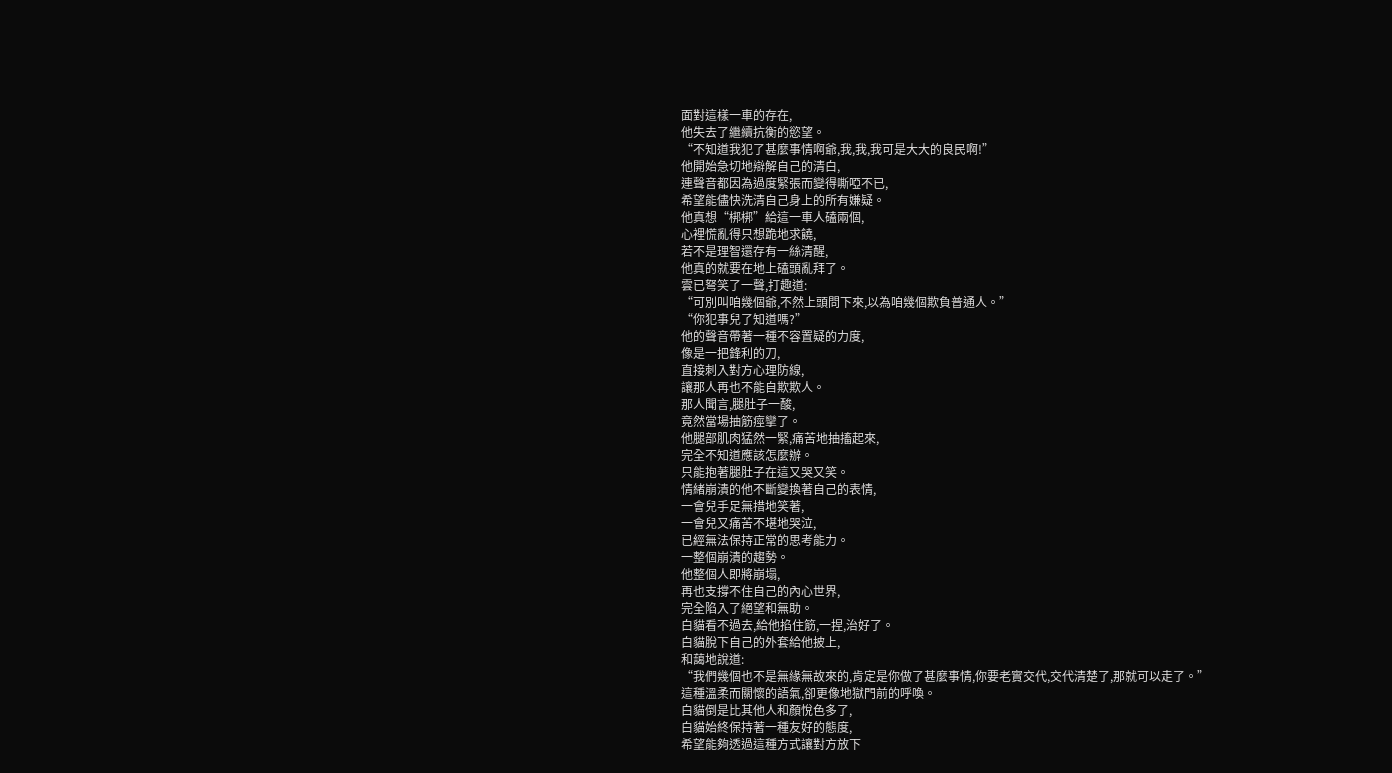面對這樣一車的存在,
他失去了繼續抗衡的慾望。
“不知道我犯了甚麼事情啊爺,我,我,我可是大大的良民啊!”
他開始急切地辯解自己的清白,
連聲音都因為過度緊張而變得嘶啞不已,
希望能儘快洗清自己身上的所有嫌疑。
他真想“梆梆”給這一車人磕兩個,
心裡慌亂得只想跪地求饒,
若不是理智還存有一絲清醒,
他真的就要在地上磕頭亂拜了。
雲已弩笑了一聲,打趣道:
“可別叫咱幾個爺,不然上頭問下來,以為咱幾個欺負普通人。”
“你犯事兒了知道嗎?”
他的聲音帶著一種不容置疑的力度,
像是一把鋒利的刀,
直接刺入對方心理防線,
讓那人再也不能自欺欺人。
那人聞言,腿肚子一酸,
竟然當場抽筋痙攣了。
他腿部肌肉猛然一緊,痛苦地抽搐起來,
完全不知道應該怎麼辦。
只能抱著腿肚子在這又哭又笑。
情緒崩潰的他不斷變換著自己的表情,
一會兒手足無措地笑著,
一會兒又痛苦不堪地哭泣,
已經無法保持正常的思考能力。
一整個崩潰的趨勢。
他整個人即將崩塌,
再也支撐不住自己的內心世界,
完全陷入了絕望和無助。
白貓看不過去,給他掐住筋,一捏,治好了。
白貓脫下自己的外套給他披上,
和藹地說道:
“我們幾個也不是無緣無故來的,肯定是你做了甚麼事情,你要老實交代,交代清楚了,那就可以走了。”
這種溫柔而關懷的語氣,卻更像地獄門前的呼喚。
白貓倒是比其他人和顏悅色多了,
白貓始終保持著一種友好的態度,
希望能夠透過這種方式讓對方放下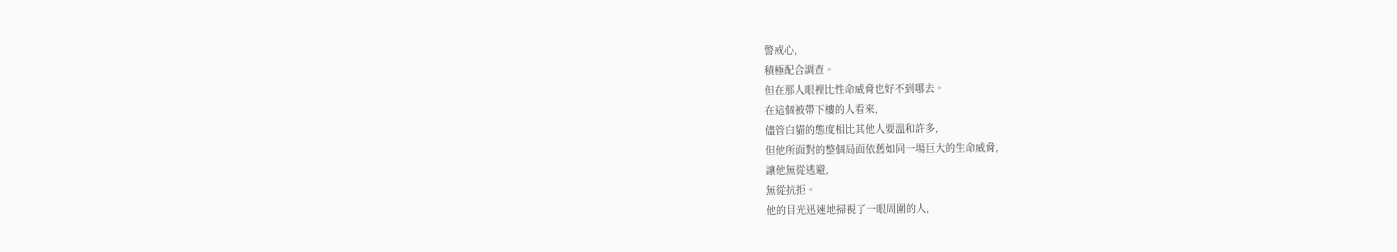警戒心,
積極配合調查。
但在那人眼裡比性命威脅也好不到哪去。
在這個被帶下樓的人看來,
儘管白貓的態度相比其他人要溫和許多,
但他所面對的整個局面依舊如同一場巨大的生命威脅,
讓他無從逃避,
無從抗拒。
他的目光迅速地掃視了一眼周圍的人,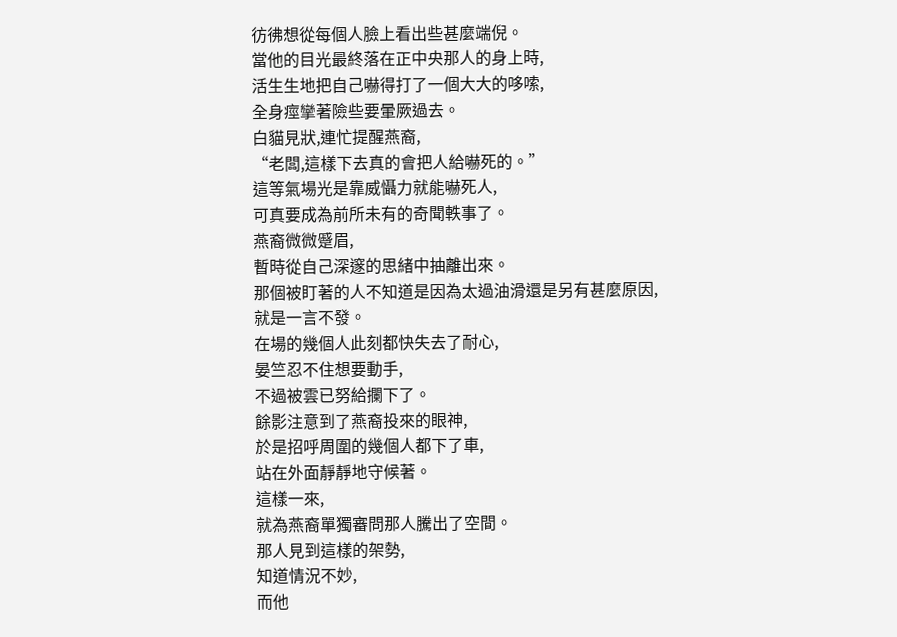彷彿想從每個人臉上看出些甚麼端倪。
當他的目光最終落在正中央那人的身上時,
活生生地把自己嚇得打了一個大大的哆嗦,
全身痙攣著險些要暈厥過去。
白貓見狀,連忙提醒燕裔,
“老闆,這樣下去真的會把人給嚇死的。”
這等氣場光是靠威懾力就能嚇死人,
可真要成為前所未有的奇聞軼事了。
燕裔微微蹙眉,
暫時從自己深邃的思緒中抽離出來。
那個被盯著的人不知道是因為太過油滑還是另有甚麼原因,
就是一言不發。
在場的幾個人此刻都快失去了耐心,
晏竺忍不住想要動手,
不過被雲已努給攔下了。
餘影注意到了燕裔投來的眼神,
於是招呼周圍的幾個人都下了車,
站在外面靜靜地守候著。
這樣一來,
就為燕裔單獨審問那人騰出了空間。
那人見到這樣的架勢,
知道情況不妙,
而他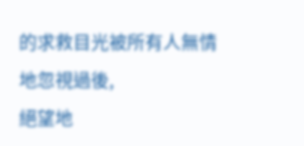的求救目光被所有人無情地忽視過後,
絕望地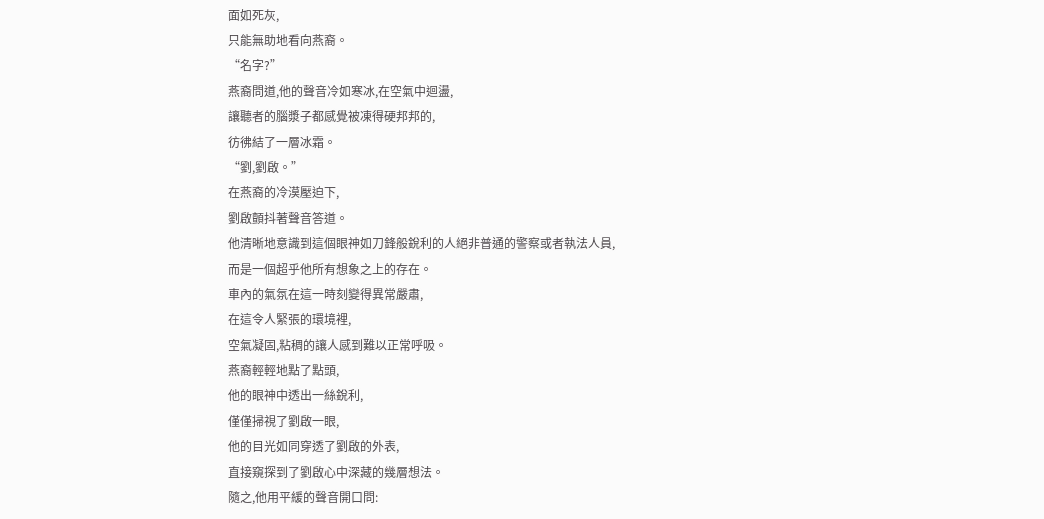面如死灰,
只能無助地看向燕裔。
“名字?”
燕裔問道,他的聲音冷如寒冰,在空氣中迴盪,
讓聽者的腦漿子都感覺被凍得硬邦邦的,
彷彿結了一層冰霜。
“劉,劉啟。”
在燕裔的冷漠壓迫下,
劉啟顫抖著聲音答道。
他清晰地意識到這個眼神如刀鋒般銳利的人絕非普通的警察或者執法人員,
而是一個超乎他所有想象之上的存在。
車內的氣氛在這一時刻變得異常嚴肅,
在這令人緊張的環境裡,
空氣凝固,粘稠的讓人感到難以正常呼吸。
燕裔輕輕地點了點頭,
他的眼神中透出一絲銳利,
僅僅掃視了劉啟一眼,
他的目光如同穿透了劉啟的外表,
直接窺探到了劉啟心中深藏的幾層想法。
隨之,他用平緩的聲音開口問: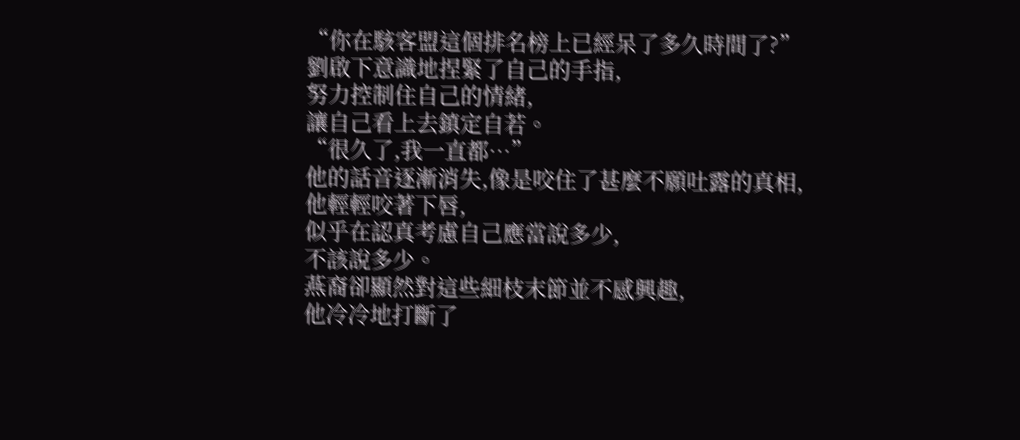“你在駭客盟這個排名榜上已經呆了多久時間了?”
劉啟下意識地捏緊了自己的手指,
努力控制住自己的情緒,
讓自己看上去鎮定自若。
“很久了,我一直都…”
他的話音逐漸消失,像是咬住了甚麼不願吐露的真相,
他輕輕咬著下唇,
似乎在認真考慮自己應當說多少,
不該說多少。
燕裔卻顯然對這些細枝末節並不感興趣,
他冷冷地打斷了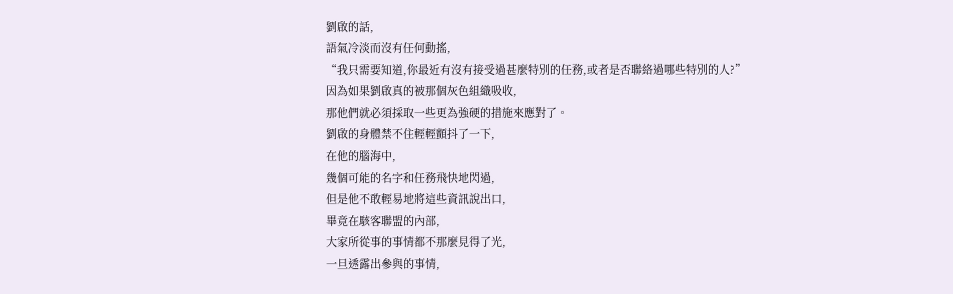劉啟的話,
語氣冷淡而沒有任何動搖,
“我只需要知道,你最近有沒有接受過甚麼特別的任務,或者是否聯絡過哪些特別的人?”
因為如果劉啟真的被那個灰色組織吸收,
那他們就必須採取一些更為強硬的措施來應對了。
劉啟的身體禁不住輕輕顫抖了一下,
在他的腦海中,
幾個可能的名字和任務飛快地閃過,
但是他不敢輕易地將這些資訊說出口,
畢竟在駭客聯盟的內部,
大家所從事的事情都不那麼見得了光,
一旦透露出參與的事情,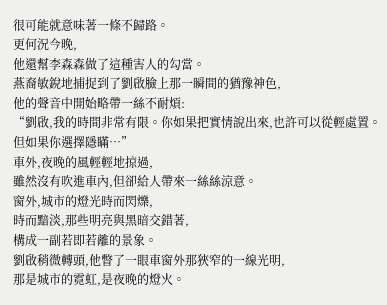很可能就意味著一條不歸路。
更何況今晚,
他還幫李森森做了這種害人的勾當。
燕裔敏銳地捕捉到了劉啟臉上那一瞬間的猶豫神色,
他的聲音中開始略帶一絲不耐煩:
“劉啟,我的時間非常有限。你如果把實情說出來,也許可以從輕處置。但如果你選擇隱瞞…”
車外,夜晚的風輕輕地掠過,
雖然沒有吹進車內,但卻給人帶來一絲絲涼意。
窗外,城市的燈光時而閃爍,
時而黯淡,那些明亮與黑暗交錯著,
構成一副若即若離的景象。
劉啟稍微轉頭,他瞥了一眼車窗外那狹窄的一線光明,
那是城市的霓虹,是夜晚的燈火。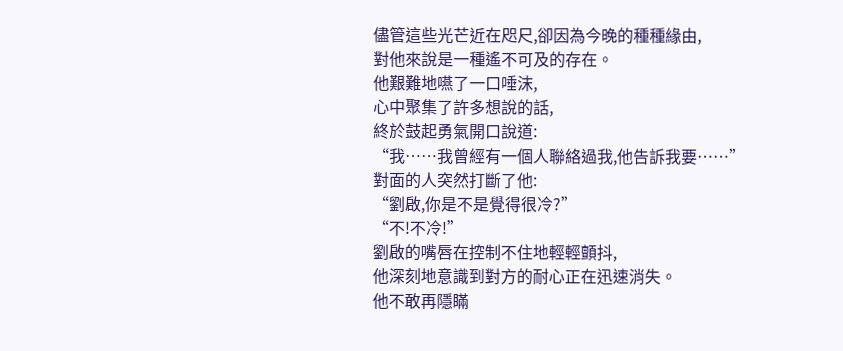儘管這些光芒近在咫尺,卻因為今晚的種種緣由,
對他來說是一種遙不可及的存在。
他艱難地嚥了一口唾沫,
心中聚集了許多想說的話,
終於鼓起勇氣開口說道:
“我……我曾經有一個人聯絡過我,他告訴我要……”
對面的人突然打斷了他:
“劉啟,你是不是覺得很冷?”
“不!不冷!”
劉啟的嘴唇在控制不住地輕輕顫抖,
他深刻地意識到對方的耐心正在迅速消失。
他不敢再隱瞞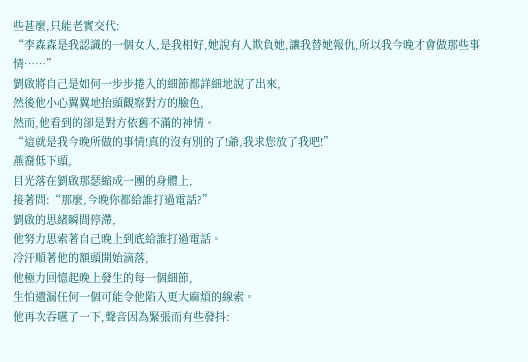些甚麼,只能老實交代:
“李森森是我認識的一個女人,是我相好,她說有人欺負她,讓我替她報仇,所以我今晚才會做那些事情……”
劉啟將自己是如何一步步捲入的細節都詳細地說了出來,
然後他小心翼翼地抬頭觀察對方的臉色,
然而,他看到的卻是對方依舊不滿的神情。
“這就是我今晚所做的事情!真的沒有別的了!爺,我求您放了我吧!”
燕裔低下頭,
目光落在劉啟那瑟縮成一團的身體上,
接著問:“那麼,今晚你都給誰打過電話?”
劉啟的思緒瞬間停滯,
他努力思索著自己晚上到底給誰打過電話。
冷汗順著他的額頭開始滴落,
他極力回憶起晚上發生的每一個細節,
生怕遺漏任何一個可能令他陷入更大麻煩的線索。
他再次吞嚥了一下,聲音因為緊張而有些發抖: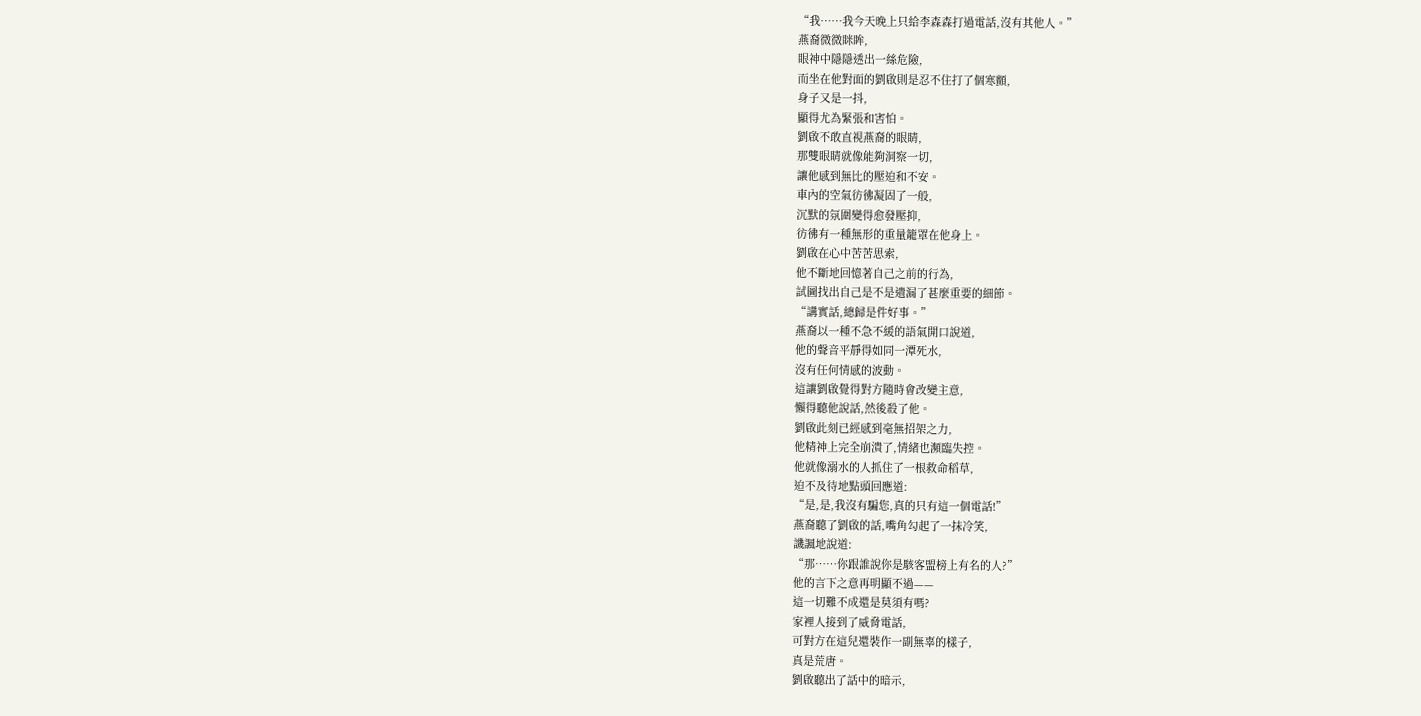“我……我今天晚上只給李森森打過電話,沒有其他人。”
燕裔微微眯眸,
眼神中隱隱透出一絲危險,
而坐在他對面的劉啟則是忍不住打了個寒顫,
身子又是一抖,
顯得尤為緊張和害怕。
劉啟不敢直視燕裔的眼睛,
那雙眼睛就像能夠洞察一切,
讓他感到無比的壓迫和不安。
車內的空氣彷彿凝固了一般,
沉默的氛圍變得愈發壓抑,
彷彿有一種無形的重量籠罩在他身上。
劉啟在心中苦苦思索,
他不斷地回憶著自己之前的行為,
試圖找出自己是不是遺漏了甚麼重要的細節。
“講實話,總歸是件好事。”
燕裔以一種不急不緩的語氣開口說道,
他的聲音平靜得如同一潭死水,
沒有任何情感的波動。
這讓劉啟覺得對方隨時會改變主意,
懶得聽他說話,然後殺了他。
劉啟此刻已經感到毫無招架之力,
他精神上完全崩潰了,情緒也瀕臨失控。
他就像溺水的人抓住了一根救命稻草,
迫不及待地點頭回應道:
“是,是,我沒有騙您,真的只有這一個電話!”
燕裔聽了劉啟的話,嘴角勾起了一抹冷笑,
譏諷地說道:
“那……你跟誰說你是駭客盟榜上有名的人?”
他的言下之意再明顯不過——
這一切難不成還是莫須有嗎?
家裡人接到了威脅電話,
可對方在這兒還裝作一副無辜的樣子,
真是荒唐。
劉啟聽出了話中的暗示,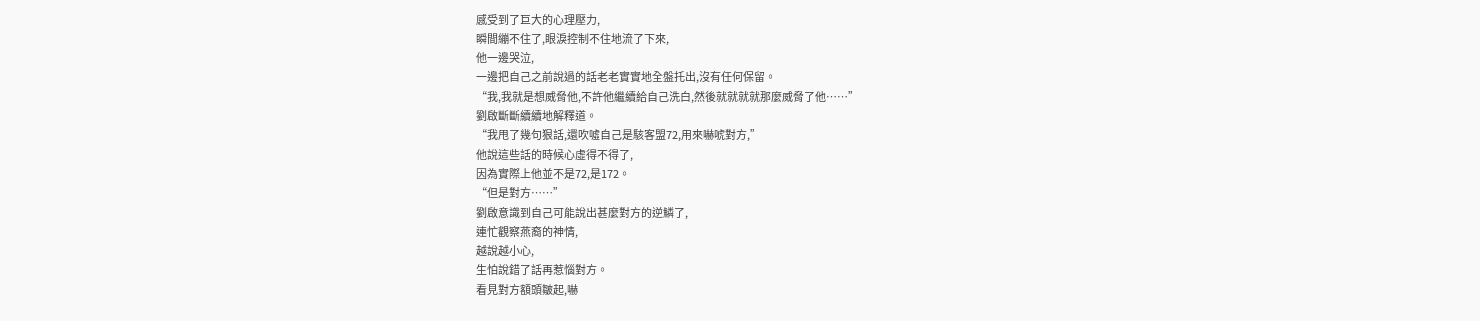感受到了巨大的心理壓力,
瞬間繃不住了,眼淚控制不住地流了下來,
他一邊哭泣,
一邊把自己之前說過的話老老實實地全盤托出,沒有任何保留。
“我,我就是想威脅他,不許他繼續給自己洗白,然後就就就就那麼威脅了他……”
劉啟斷斷續續地解釋道。
“我甩了幾句狠話,還吹噓自己是駭客盟72,用來嚇唬對方,”
他說這些話的時候心虛得不得了,
因為實際上他並不是72,是172。
“但是對方……”
劉啟意識到自己可能說出甚麼對方的逆鱗了,
連忙觀察燕裔的神情,
越說越小心,
生怕說錯了話再惹惱對方。
看見對方額頭皺起,嚇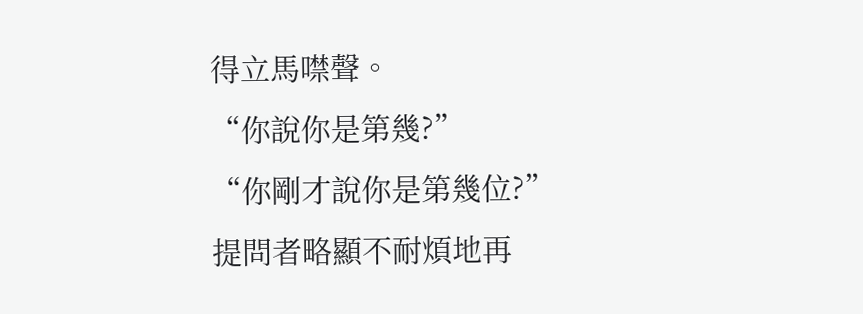得立馬噤聲。
“你說你是第幾?”
“你剛才說你是第幾位?”
提問者略顯不耐煩地再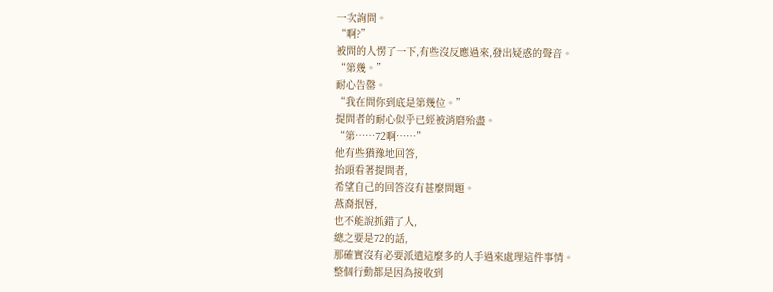一次詢問。
“啊?”
被問的人愣了一下,有些沒反應過來,發出疑惑的聲音。
“第幾。”
耐心告罄。
“我在問你到底是第幾位。”
提問者的耐心似乎已經被消磨殆盡。
“第……72啊……”
他有些猶豫地回答,
抬頭看著提問者,
希望自己的回答沒有甚麼問題。
燕裔抿唇,
也不能說抓錯了人,
總之要是72的話,
那確實沒有必要派遣這麼多的人手過來處理這件事情。
整個行動都是因為接收到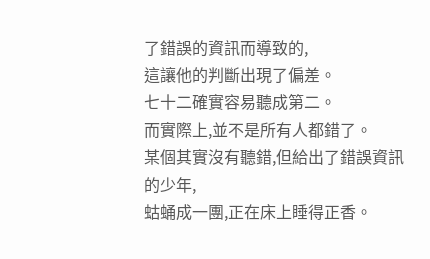了錯誤的資訊而導致的,
這讓他的判斷出現了偏差。
七十二確實容易聽成第二。
而實際上,並不是所有人都錯了。
某個其實沒有聽錯,但給出了錯誤資訊的少年,
蛄蛹成一團,正在床上睡得正香。